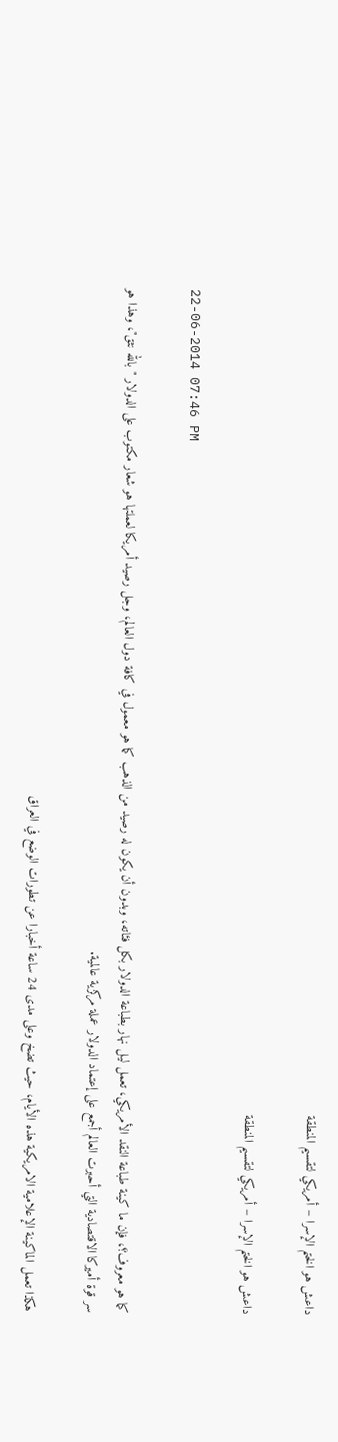داعش هو الختم الإسرا – أمريكي لتقسيم المنطقة

داعش هو الختم الإسرا – أمريكي لتقسيم المنطقة

22-06-2014 07:46 PM

كما هو معروف؟، فإن ما كينة طباعة النقد الأمريكي، تعمل ليل نهار بطباعة الدولار بكل فئاته، وبدون أن يكون له رصيد من الذهب كما هو معمول في كافة دول العالم، وجل رصيد أمريكا لعملتها هو شعار مكتوب على الدولار "بالله نثق"، وهذا هو سر قوة أميركا الاقتصادية التي أحبرت العالم أجمع على إعتماد الدولار عملة مركزية عالمية.

هكذا تعمل الماكينة الإعلامية الامريكية هذه الأيام، حيث تضخ وعلى مدى 24 ساعة أخبارا عن تطورات الوضع في العراق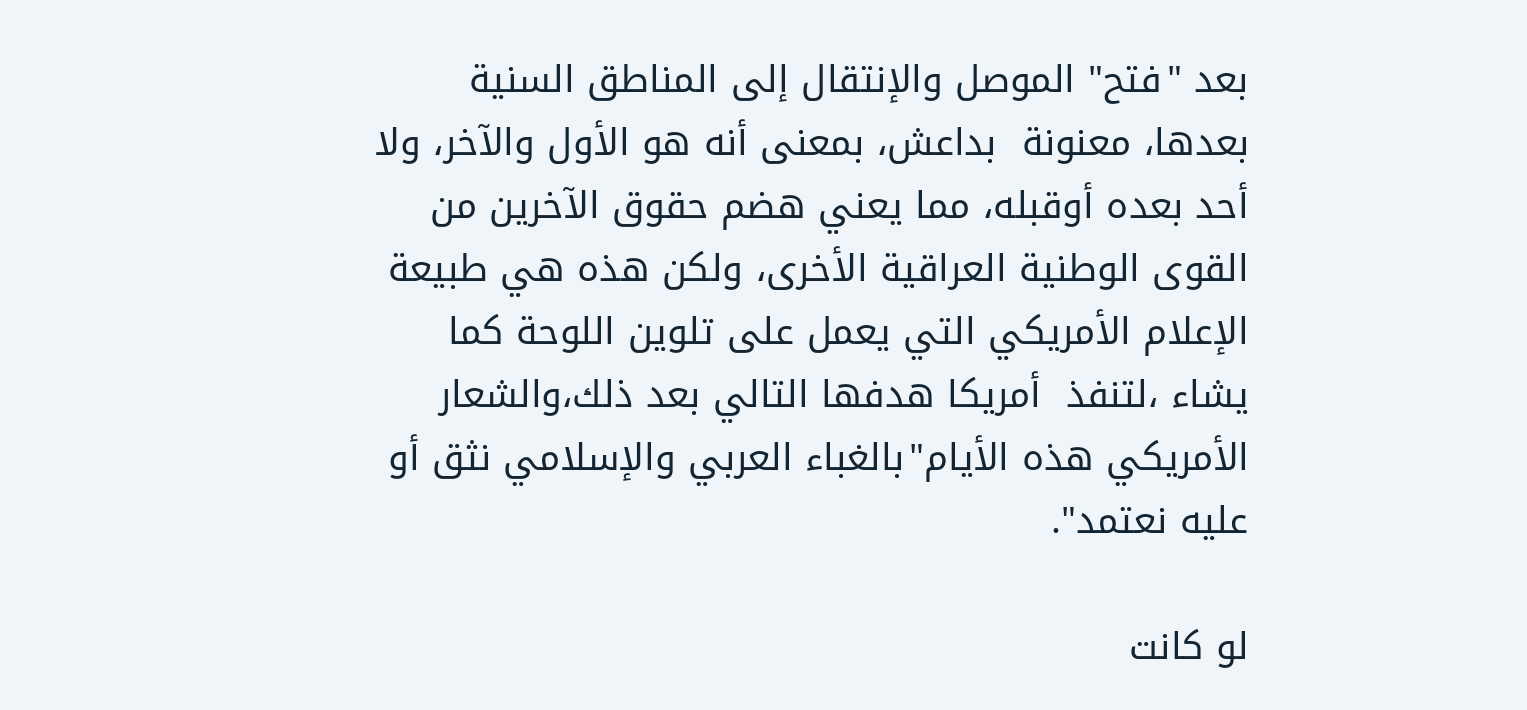بعد "فتح" الموصل والإنتقال إلى المناطق السنية بعدها، معنونة  بداعش، بمعنى أنه هو الأول والآخر، ولا أحد بعده أوقبله، مما يعني هضم حقوق الآخرين من القوى الوطنية العراقية الأخرى، ولكن هذه هي طبيعة الإعلام الأمريكي التي يعمل على تلوين اللوحة كما يشاء ،لتنفذ  أمريكا هدفها التالي بعد ذلك،والشعار الأمريكي هذه الأيام"بالغباء العربي والإسلامي نثق أو عليه نعتمد".

لو كانت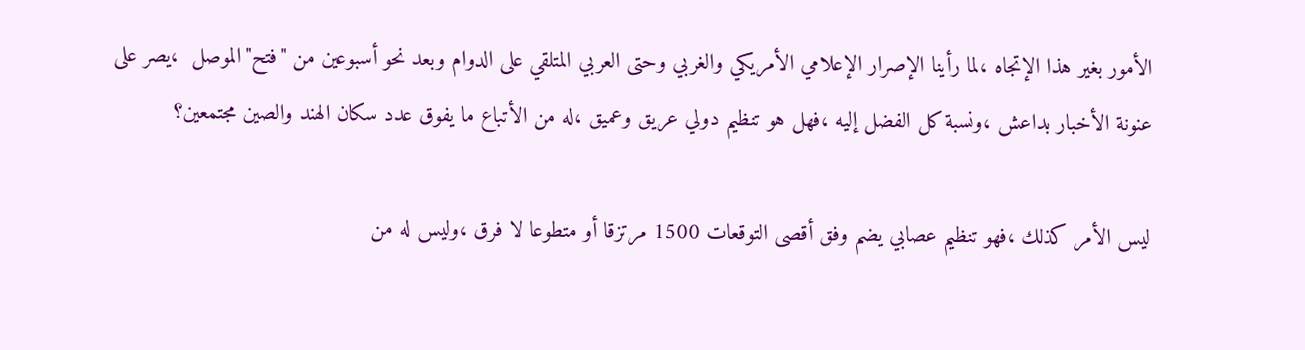الأمور بغير هذا الإتجاه ،لما رأينا الإصرار الإعلامي الأمريكي والغربي وحتى العربي المتلقي على الدوام وبعد نحو أسبوعين من "فتح"الموصل  ،يصر على عنونة الأخبار بداعش ،ونسبة كل الفضل إليه ،فهل هو تنظيم دولي عريق وعميق ،له من الأتباع ما يفوق عدد سكان الهند والصين مجتمعين؟

ليس الأمر كذلك ،فهو تنظيم عصابي يضم وفق أقصى التوقعات 1500 مرتزقا أو متطوعا لا فرق ،وليس له من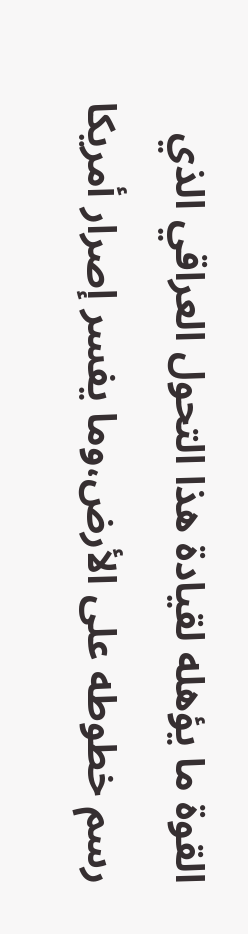القوة ما يؤهله لقيادة هذا التحول العراقي الذي رسم خطوطه على الأرض،وما يفسر إصرار أمريكا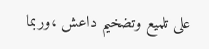على تلميع وتضخيم داعش ،وربما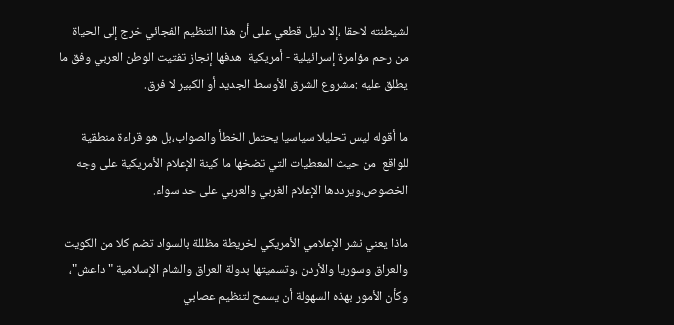لشيطنته لاحقا ،إلا دليل قطعي على أن هذا التنظيم الفجائي خرج إلى الحياة من رحم مؤامرة إسرائيلية - أمريكية  هدفها إنجاز تفتيت الوطن العربي وفق ما يطلق عليه :مشروع الشرق الأوسط الجديد أو الكبير لا فرق.

ما أقوله ليس تحليلا سياسيا يحتمل الخطأ والصواب،بل هو قراءة منطقية للواقع  من حيث المعطيات التي تضخها ما كينة الإعلام الأمريكية على وجه الخصوص،ويرددها الإعلام الغربي والعربي على حد سواء.

ماذا يعني نشر الإعلامي الأمريكي لخريطة مظللة بالسواد تضم كلا من الكويت والعراق وسوريا والأردن ،وتسميتها بدولة العراق والشام الإسلامية "داعش"، وكأن الأمور بهذه السهولة أن يسمح لتنظيم عصابي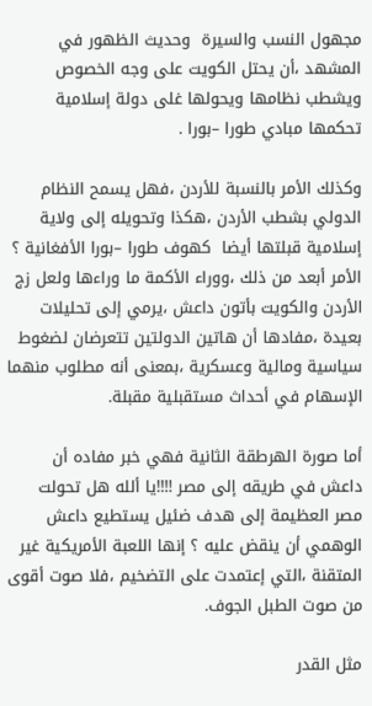مجهول النسب والسيرة  وحديث الظهور في المشهد ،أن يحتل الكويت على وجه الخصوص ويشطب نظامها ويحولها غلى دولة إسلامية تحكمها مبادي طورا –بورا .

وكذلك الأمر بالنسبة للأردن ،فهل يسمح النظام الدولي بشطب الأردن ،هكذا وتحويله إلى ولاية إسلامية قبلتها أيضا  كهوف طورا –بورا الأفغانية ؟ الأمر أبعد من ذلك ،ووراء الأكمة ما وراءها ولعل زج الأردن والكويت بأتون داعش ،يرمي إلى تحليلات بعيدة ،مفادها أن هاتين الدولتين تتعرضان لضغوط سياسية ومالية وعسكرية ،بمعنى أنه مطلوب منهما الإسهام في أحداث مستقبلية مقبلة.

أما صورة الهرطقة الثانية فهي خبر مفاده أن داعش في طريقه إلى مصر !!!!يا ألله هل تحولت مصر العظيمة إلى هدف ضئيل يستطيع داعش الوهمي أن ينقض عليه ؟ إنها اللعبة الأمريكية غير المتقنة ،التي إعتمدت على التضخيم ،فلا صوت أقوى من صوت الطبل الجوف.

مثل القدر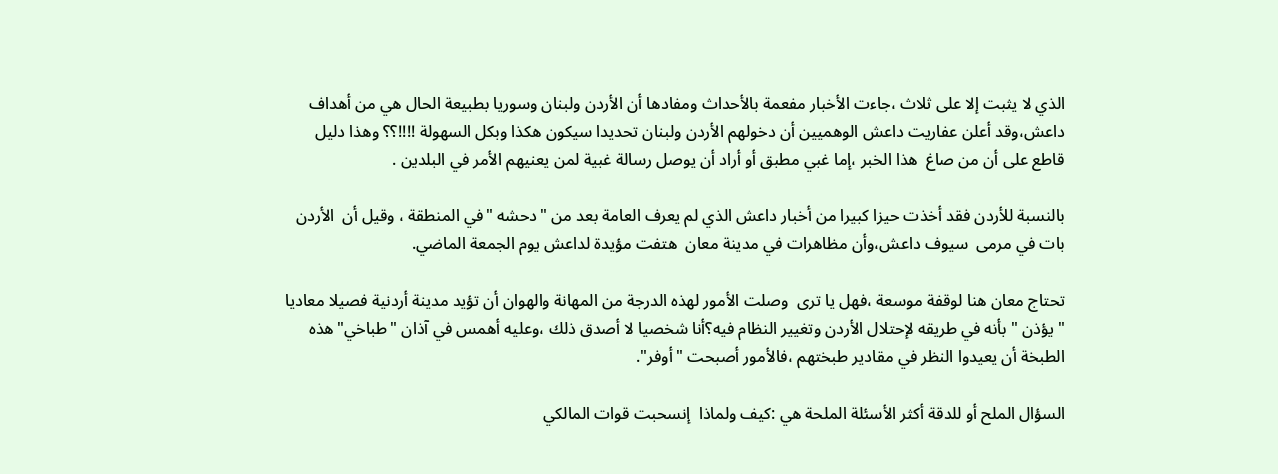الذي لا يثبت إلا على ثلاث ،جاءت الأخبار مفعمة بالأحداث ومفادها أن الأردن ولبنان وسوريا بطبيعة الحال هي من أهداف داعش،وقد أعلن عفاريت داعش الوهميين أن دخولهم الأردن ولبنان تحديدا سيكون هكذا وبكل السهولة !!!!؟؟ وهذا دليل قاطع على أن من صاغ  هذا الخبر ،إما غبي مطبق أو أراد أن يوصل رسالة غبية لمن يعنيهم الأمر في البلدين .

بالنسبة للأردن فقد أخذت حيزا كبيرا من أخبار داعش الذي لم يعرف العامة بعد من "دحشه "في المنطقة ، وقيل أن  الأردن بات في مرمى  سيوف داعش،وأن مظاهرات في مدينة معان  هتفت مؤيدة لداعش يوم الجمعة الماضي.

تحتاج معان هنا لوقفة موسعة ،فهل يا ترى  وصلت الأمور لهذه الدرجة من المهانة والهوان أن تؤيد مدينة أردنية فصيلا معاديا "يؤذن " بأنه في طريقه لإحتلال الأردن وتغيير النظام فيه؟أنا شخصيا لا أصدق ذلك ،وعليه أهمس في آذان "طباخي"هذه الطبخة أن يعيدوا النظر في مقادير طبختهم ،فالأمور أصبحت "أوفر".

السؤال الملح أو للدقة أكثر الأسئلة الملحة هي :كيف ولماذا  إنسحبت قوات المالكي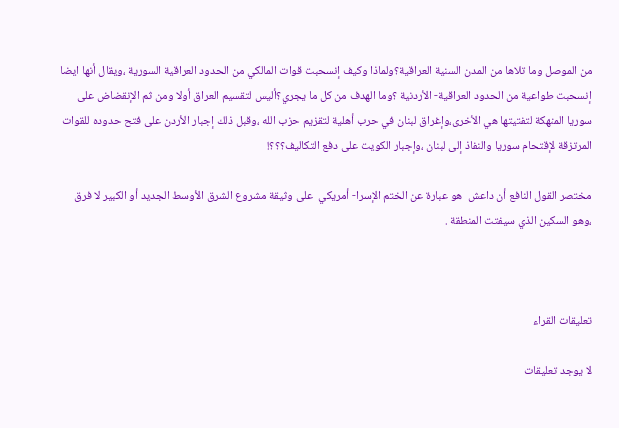من الموصل وما تلاها من المدن السنية العراقية؟ولماذا وكيف إنسحبت قوات المالكي من الحدود العراقية السورية ،ويقال أنها ايضا إنسحبت طواعية من الحدود العراقية- الأردنية ؟وما الهدف من كل ما يجري؟أليس لتقسيم العراق أولا ومن ثم الإنقضاض على سوريا المنهكة لتفتيتها هي الأخرى،وإغراق لبنان في حرب أهلية لتقزيم حزب الله ،وقبل ذلك إجبار الأردن على فتح حدوده للقوات المرتزقة لإقتحام سوريا والنفاذ إلى لبنان ،وإجبار الكويت على دفع التكاليف؟؟؟!

مختصر القول النافع أن داعش  هو عبارة عن الختم الإسرا- أمريكي  على وثيقة مشروع الشرق الأوسط الجديد أو الكبير لا فرق ،وهو السكين الذي سيفتت المنطقة .



تعليقات القراء

لا يوجد تعليقات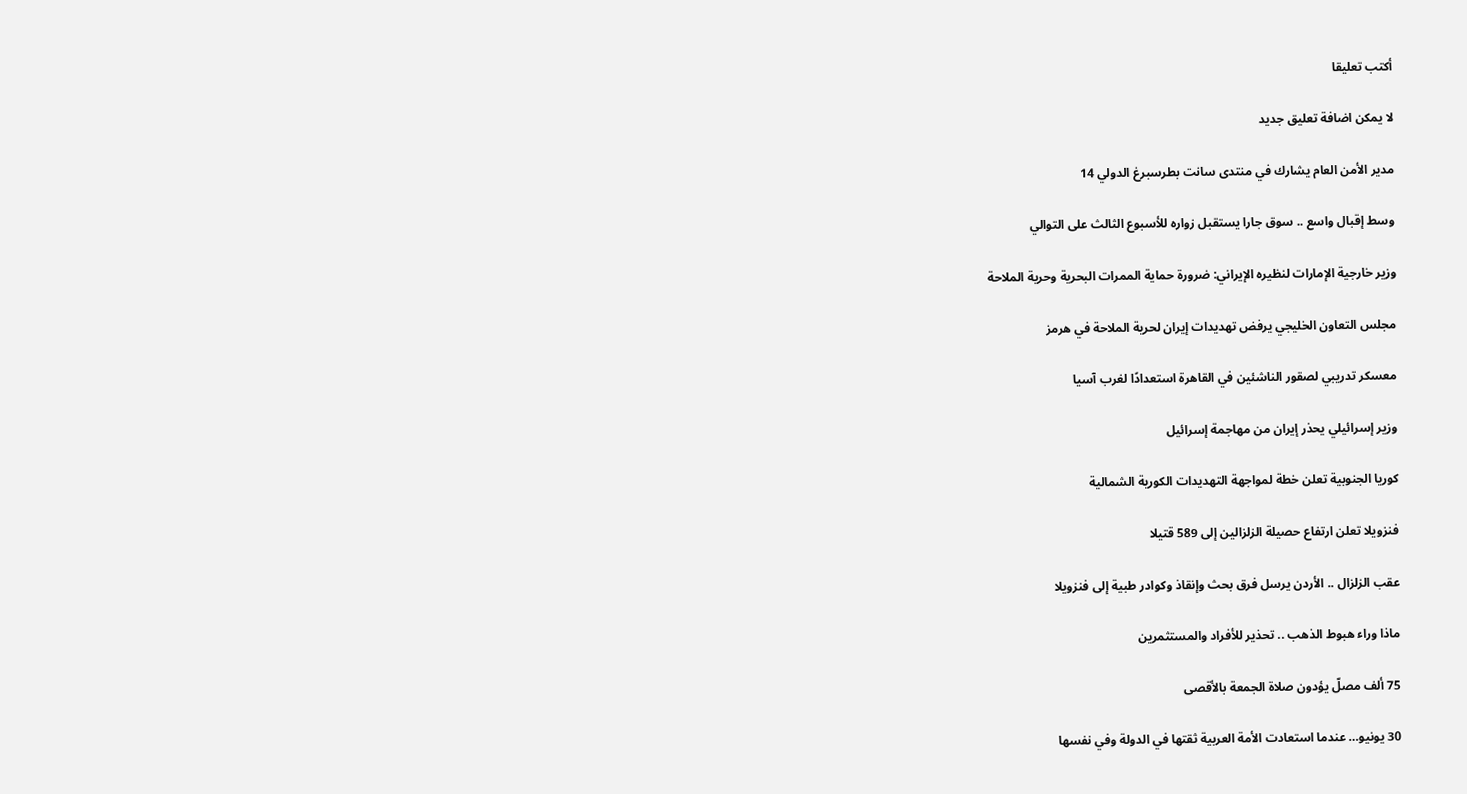أكتب تعليقا

لا يمكن اضافة تعليق جديد

مدير الأمن العام يشارك في منتدى سانت بطرسبرغ الدولي 14

وسط إقبال واسع .. سوق جارا يستقبل زواره للأسبوع الثالث على التوالي

وزير خارجية الإمارات لنظيره الإيراني: ضرورة حماية الممرات البحرية وحرية الملاحة

مجلس التعاون الخليجي يرفض تهديدات إيران لحرية الملاحة في هرمز

معسكر تدريبي لصقور الناشئين في القاهرة استعدادًا لغرب آسيا

وزير إسرائيلي يحذر إيران من مهاجمة إسرائيل

كوريا الجنوبية تعلن خطة لمواجهة التهديدات الكورية الشمالية

فنزويلا تعلن ارتفاع حصيلة الزلزالين إلى 589 قتيلا

عقب الزلزال .. الأردن يرسل فرق بحث وإنقاذ وكوادر طبية إلى فنزويلا

ماذا وراء هبوط الذهب .. تحذير للأفراد والمستثمرين

75 ألف مصلّ يؤدون صلاة الجمعة بالأقصى

30 يونيو… عندما استعادت الأمة العربية ثقتها في الدولة وفي نفسها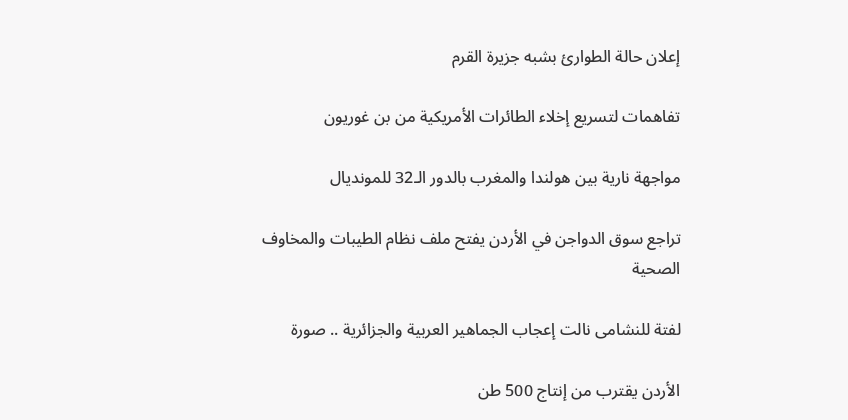إعلان حالة الطوارئ بشبه جزيرة القرم

تفاهمات لتسريع إخلاء الطائرات الأمريكية من بن غوريون

مواجهة نارية بين هولندا والمغرب بالدور الـ32 للمونديال

تراجع سوق الدواجن في الأردن يفتح ملف نظام الطيبات والمخاوف الصحية

لفتة للنشامى نالت إعجاب الجماهير العربية والجزائرية .. صورة

الأردن يقترب من إنتاج 500 طن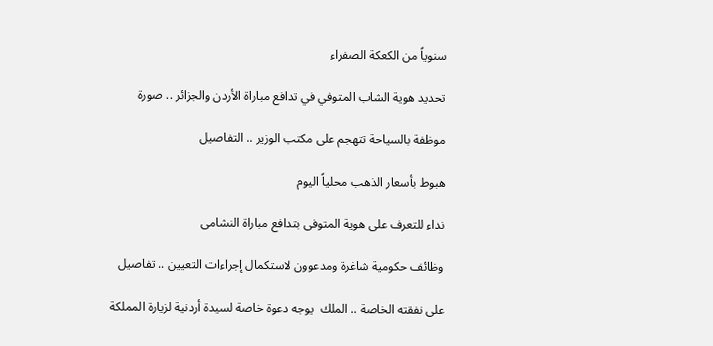سنوياً من الكعكة الصفراء

تحديد هوية الشاب المتوفي في تدافع مباراة الأردن والجزائر .. صورة

موظفة بالسياحة تتهجم على مكتب الوزير .. التفاصيل

هبوط بأسعار الذهب محلياً اليوم

نداء للتعرف على هوية المتوفى بتدافع مباراة النشامى

وظائف حكومية شاغرة ومدعوون لاستكمال إجراءات التعيين .. تفاصيل

على نفقته الخاصة .. الملك  يوجه دعوة خاصة لسيدة أردنية لزيارة المملكة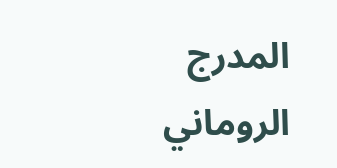المدرج الروماني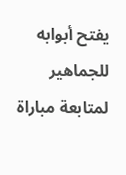يفتح أبوابه للجماهير لمتابعة مباراة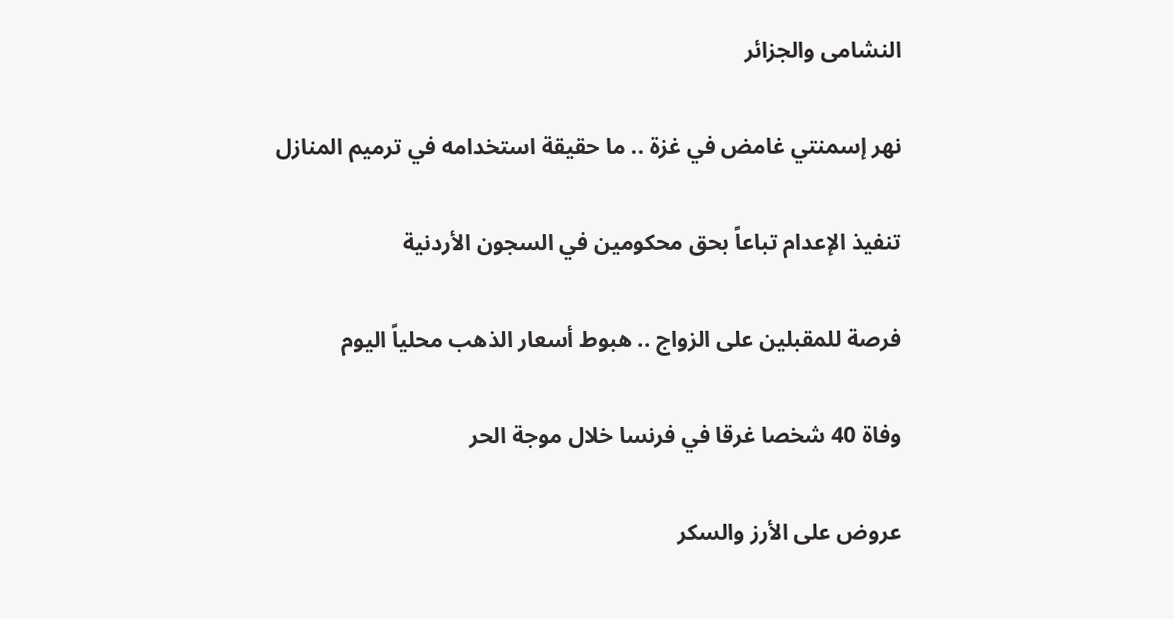النشامى والجزائر

نهر إسمنتي غامض في غزة .. ما حقيقة استخدامه في ترميم المنازل

تنفيذ الإعدام تباعاً بحق محكومين في السجون الأردنية

فرصة للمقبلين على الزواج .. هبوط أسعار الذهب محلياً اليوم

وفاة 40 شخصا غرقا في فرنسا خلال موجة الحر

عروض على الأرز والسكر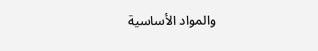والمواد الأساسية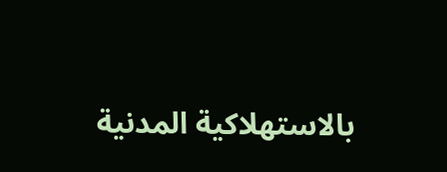بالاستهلاكية المدنية